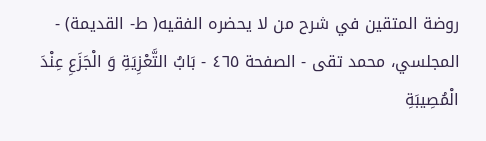روضة المتقين في شرح من لا يحضره الفقيه( ط- القديمة) - المجلسي، محمد تقى - الصفحة ٤٦٥ - بَابُ التَّعْزِيَةِ وَ الْجَزَعِ عِنْدَ الْمُصِيبَةِ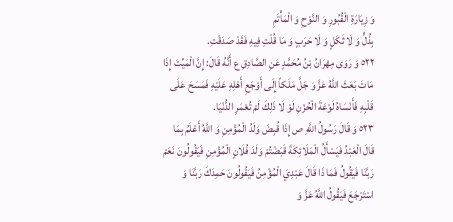وَ زِيَارَةِ الْقُبُورِ وَ النَّوْحِ وَ الْمَأْتَمِ
بِذُلٍّ وَ لَا ثَكَلٍ وَ لَا حَرَبٍ وَ مَا قُلْتِ فِيهِ فَقَدْ صَدَقْتِ.
٥٢٢ وَ رَوَى مِهْرَانُ بْنُ مُحَمَّدٍ عَنِ الصَّادِقِ ع أَنَّهُ قَالَ: إِنَّ الْمَيِّتَ إِذَا مَاتَ بَعَثَ اللَّهُ عَزَّ وَ جَلَّ مَلَكاً إِلَى أَوْجَعِ أَهْلِهِ عَلَيْهِ فَمَسَحَ عَلَى قَلْبِهِ فَأَنْسَاهُ لَوْعَةَ الْحُزْنِ لَوْ لَا ذَلِكَ لَمْ تُعْمَرِ الدُّنْيَا.
٥٢٣ وَ قَالَ رَسُولُ اللَّهِ ص إِذَا قُبِضَ وَلَدُ الْمُؤْمِنِ وَ اللَّهُ أَعْلَمُ بِمَا قَالَ الْعَبْدُ فَيَسْأَلُ الْمَلَائِكَةَ قَبَضْتُمْ وَلَدَ فُلَانٍ الْمُؤْمِنِ فَيَقُولُونَ نَعَمْ رَبَّنَا فَيَقُولُ فَمَا ذَا قَالَ عَبْدِيَ الْمُؤْمِنُ فَيَقُولُونَ حَمِدَكَ رَبَّنَا وَ اسْتَرْجَعَ فَيَقُولُ اللَّهُ عَزَّ وَ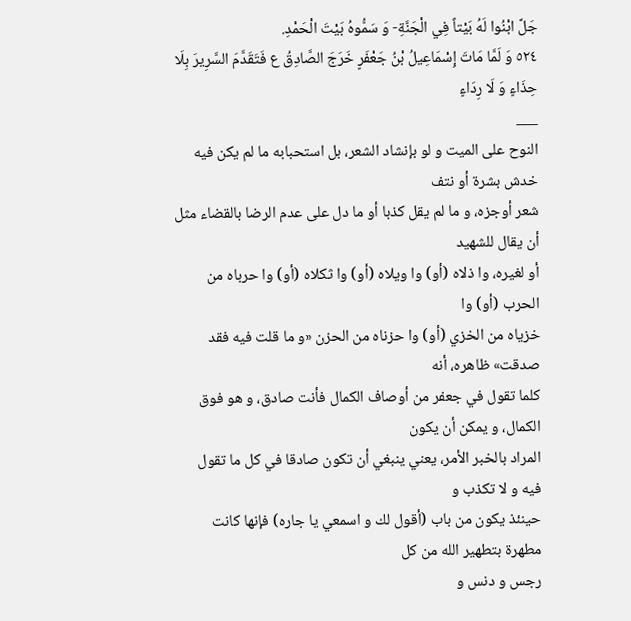جَلَّ ابْنُوا لَهُ بَيْتاً فِي الْجَنَّةِ- وَ سَمُّوهُ بَيْتَ الْحَمْدِ.
٥٢٤ وَ لَمَّا مَاتَ إِسْمَاعِيلُ بْنُ جَعْفَرٍ خَرَجَ الصَّادِقُ ع فَتَقَدَّمَ السَّرِيرَ بِلَا حِذَاءٍ وَ لَا رِدَاءٍ
___
النوح على الميت و لو بإنشاد الشعر، بل استحبابه ما لم يكن فيه خدش بشرة أو نتف
شعر أوجزه، و ما لم يقل كذبا أو ما دل على عدم الرضا بالقضاء مثل أن يقال للشهيد
أو لغيره، وا ذلاه (أو) وا ويلاه (أو) وا ثكلاه (أو) وا حرباه من الحرب (أو) وا
خزياه من الخزي (أو) وا حزناه من الحزن «و ما قلت فيه فقد صدقت» ظاهره، أنه
كلما تقول في جعفر من أوصاف الكمال فأنت صادق، و هو فوق الكمال، و يمكن أن يكون
المراد بالخبر الأمر، يعني ينبغي أن تكون صادقا في كل ما تقول فيه و لا تكذب و
حينئذ يكون من باب (أقول لك و اسمعي يا جاره) فإنها كانت مطهرة بتطهير الله من كل
رجس و دنس و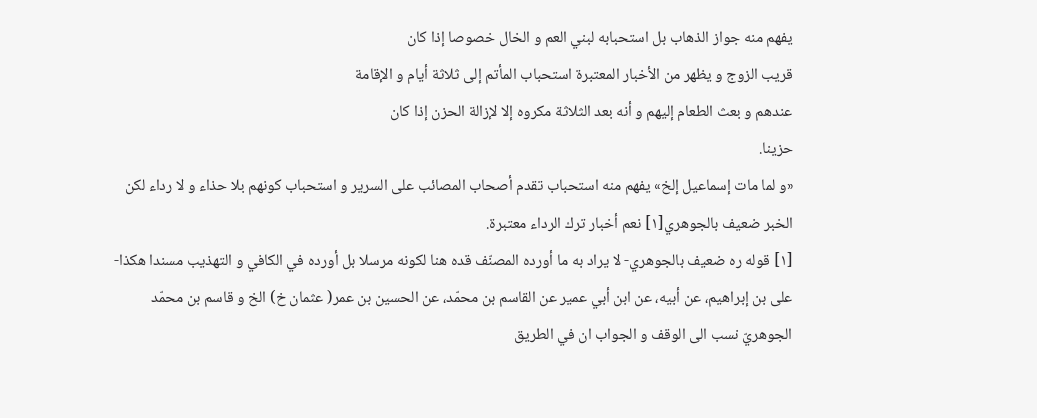يفهم منه جواز الذهاب بل استحبابه لبني العم و الخال خصوصا إذا كان
قريب الزوج و يظهر من الأخبار المعتبرة استحباب المأتم إلى ثلاثة أيام و الإقامة
عندهم و بعث الطعام إليهم و أنه بعد الثلاثة مكروه إلا لإزالة الحزن إذا كان
حزينا.
«و لما مات إسماعيل إلخ» يفهم منه استحباب تقدم أصحاب المصائب على السرير و استحباب كونهم بلا حذاء و لا رداء لكن الخبر ضعيف بالجوهري[١] نعم أخبار ترك الرداء معتبرة.
[١] قوله ره ضعيف بالجوهري- لا يراد به ما أورده المصنّف قده هنا لكونه مرسلا بل أورده في الكافي و التهذيب مسندا هكذا- على بن إبراهيم، عن أبيه، عن ابن أبي عمير عن القاسم بن محمّد، عن الحسين بن عمر( عثمان خ) الخ و قاسم بن محمّد الجوهريّ نسب الى الوقف و الجواب ان في الطريق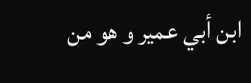ابن أبي عمير و هو من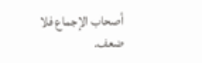أصحاب الإجماع فلا ضعف.